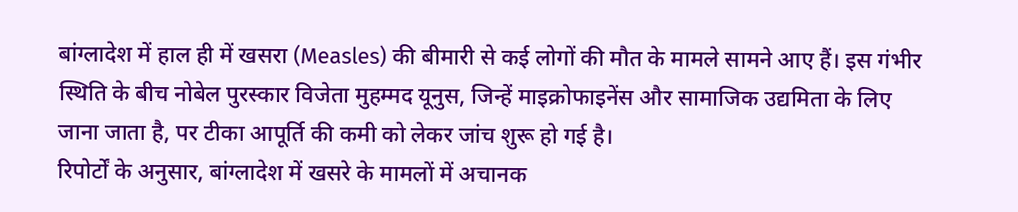बांग्लादेश में हाल ही में खसरा (Measles) की बीमारी से कई लोगों की मौत के मामले सामने आए हैं। इस गंभीर स्थिति के बीच नोबेल पुरस्कार विजेता मुहम्मद यूनुस, जिन्हें माइक्रोफाइनेंस और सामाजिक उद्यमिता के लिए जाना जाता है, पर टीका आपूर्ति की कमी को लेकर जांच शुरू हो गई है।
रिपोर्टों के अनुसार, बांग्लादेश में खसरे के मामलों में अचानक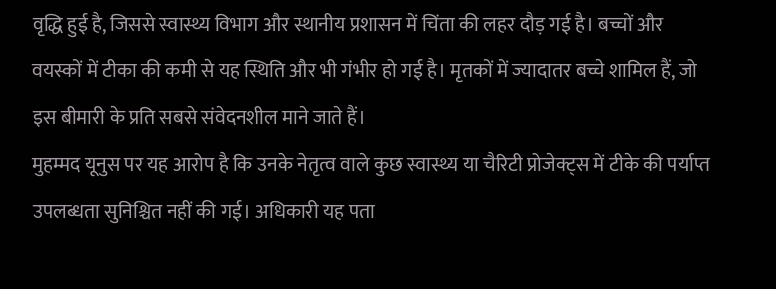वृद्धि हुई है, जिससे स्वास्थ्य विभाग और स्थानीय प्रशासन में चिंता की लहर दौड़ गई है। बच्चों और वयस्कों में टीका की कमी से यह स्थिति और भी गंभीर हो गई है। मृतकों में ज्यादातर बच्चे शामिल हैं, जो इस बीमारी के प्रति सबसे संवेदनशील माने जाते हैं।
मुहम्मद यूनुस पर यह आरोप है कि उनके नेतृत्व वाले कुछ स्वास्थ्य या चैरिटी प्रोजेक्ट्स में टीके की पर्याप्त उपलब्धता सुनिश्चित नहीं की गई। अधिकारी यह पता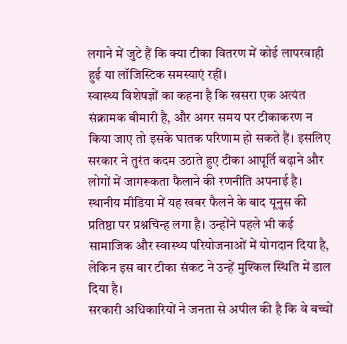लगाने में जुटे हैं कि क्या टीका वितरण में कोई लापरवाही हुई या लॉजिस्टिक समस्याएं रही।
स्वास्थ्य विशेषज्ञों का कहना है कि खसरा एक अत्यंत संक्रामक बीमारी है, और अगर समय पर टीकाकरण न किया जाए तो इसके घातक परिणाम हो सकते हैं। इसलिए सरकार ने तुरंत कदम उठाते हुए टीका आपूर्ति बढ़ाने और लोगों में जागरूकता फैलाने की रणनीति अपनाई है।
स्थानीय मीडिया में यह खबर फैलने के बाद यूनुस की प्रतिष्ठा पर प्रश्नचिन्ह लगा है। उन्होंने पहले भी कई सामाजिक और स्वास्थ्य परियोजनाओं में योगदान दिया है, लेकिन इस बार टीका संकट ने उन्हें मुश्किल स्थिति में डाल दिया है।
सरकारी अधिकारियों ने जनता से अपील की है कि वे बच्चों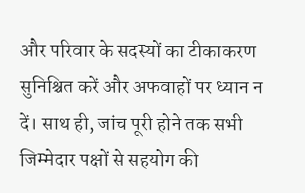और परिवार के सदस्यों का टीकाकरण सुनिश्चित करें और अफवाहों पर ध्यान न दें। साथ ही, जांच पूरी होने तक सभी जिम्मेदार पक्षों से सहयोग की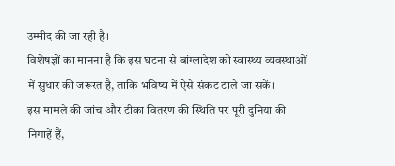उम्मीद की जा रही है।
विशेषज्ञों का मानना है कि इस घटना से बांग्लादेश को स्वास्थ्य व्यवस्थाओं में सुधार की जरूरत है, ताकि भविष्य में ऐसे संकट टाले जा सकें।
इस मामले की जांच और टीका वितरण की स्थिति पर पूरी दुनिया की निगाहें हैं,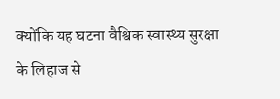क्योंकि यह घटना वैश्विक स्वास्थ्य सुरक्षा के लिहाज से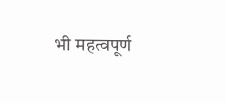भी महत्वपूर्ण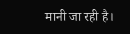मानी जा रही है।